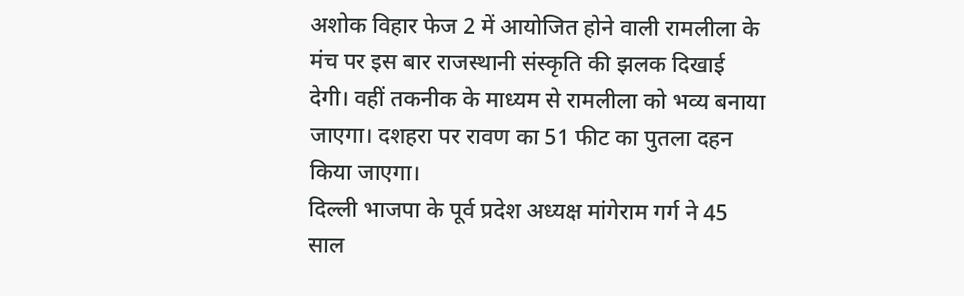अशोक विहार फेज 2 में आयोजित होने वाली रामलीला के मंच पर इस बार राजस्थानी संस्कृति की झलक दिखाई देगी। वहीं तकनीक के माध्यम से रामलीला को भव्य बनाया जाएगा। दशहरा पर रावण का 51 फीट का पुतला दहन किया जाएगा।
दिल्ली भाजपा के पूर्व प्रदेश अध्यक्ष मांगेराम गर्ग ने 45 साल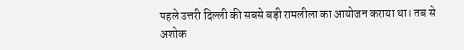पहले उत्तरी दिल्ली की सबसे बड़ी रामलीला का आयोजन कराया था। तब से अशोक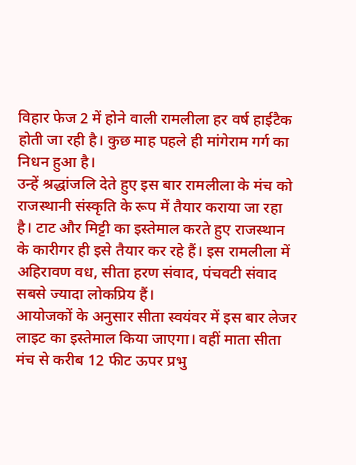विहार फेज 2 में होने वाली रामलीला हर वर्ष हाईटैक होती जा रही है। कुछ माह पहले ही मांगेराम गर्ग का निधन हुआ है।
उन्हें श्रद्धांजलि देते हुए इस बार रामलीला के मंच को राजस्थानी संस्कृति के रूप में तैयार कराया जा रहा है। टाट और मिट्टी का इस्तेमाल करते हुए राजस्थान के कारीगर ही इसे तैयार कर रहे हैं। इस रामलीला में अहिरावण वध, सीता हरण संवाद, पंचवटी संवाद सबसे ज्यादा लोकप्रिय हैं।
आयोजकों के अनुसार सीता स्वयंवर में इस बार लेजर लाइट का इस्तेमाल किया जाएगा। वहीं माता सीता मंच से करीब 12 फीट ऊपर प्रभु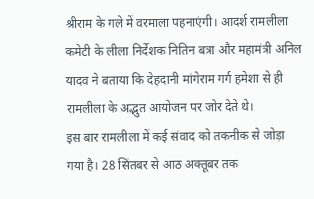श्रीराम के गले में वरमाला पहनाएंगी। आदर्श रामलीला कमेटी के लीला निर्देशक नितिन बत्रा और महामंत्री अनिल यादव ने बताया कि देहदानी मांगेराम गर्ग हमेशा से ही रामलीला के अद्भुत आयोजन पर जोर देते थे।
इस बार रामलीला में कई संवाद को तकनीक से जोड़ा गया है। 28 सिंतबर से आठ अक्तूबर तक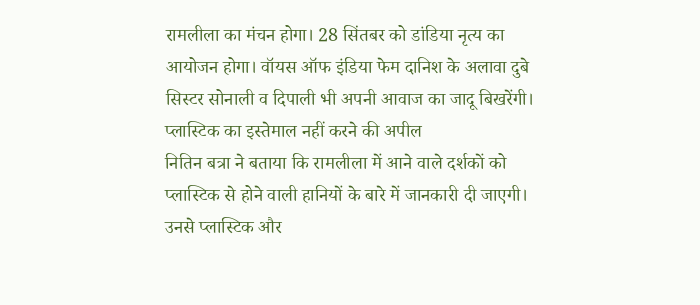रामलीला का मंचन होगा। 28 सिंतबर को डांडिया नृत्य का आयोजन होगा। वॉयस ऑफ इंडिया फेम दानिश के अलावा दुबे सिस्टर सोनाली व दिपाली भी अपनी आवाज का जादू बिखरेंगी।
प्लास्टिक का इस्तेमाल नहीं करने की अपील
नितिन बत्रा ने बताया कि रामलीला में आने वाले दर्शकों को प्लास्टिक से होने वाली हानियों के बारे में जानकारी दी जाएगी। उनसे प्लास्टिक और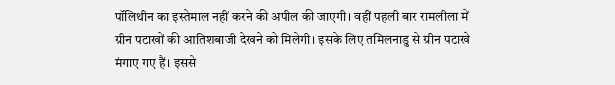पॉलिथीन का इस्तेमाल नहीं करने की अपील की जाएगी। वहीं पहली बार रामलीला में ग्रीन पटाखों की आतिशबाजी देखने को मिलेगी। इसके लिए तमिलनाडु से ग्रीन पटाखे मंगाए गए हैं। इससे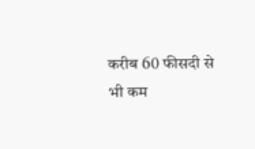करीब 60 फीसदी से भी कम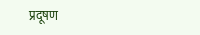प्रदूषण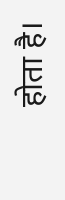होता है।